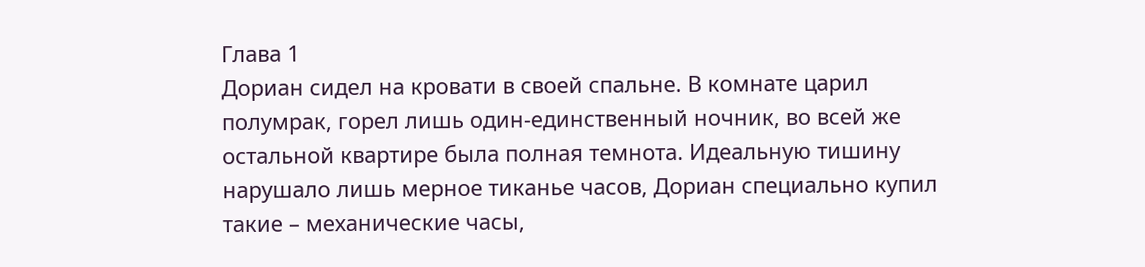Глава 1
Дориан сидел на кровати в своей спальне. В комнате царил полумрак, горел лишь один-единственный ночник, во всей же остальной квартире была полная темнота. Идеальную тишину нарушало лишь мерное тиканье часов, Дориан специально купил такие – механические часы,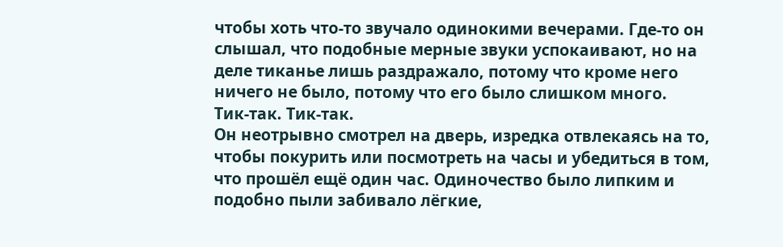чтобы хоть что-то звучало одинокими вечерами. Где-то он слышал, что подобные мерные звуки успокаивают, но на деле тиканье лишь раздражало, потому что кроме него ничего не было, потому что его было слишком много.
Тик-так. Тик-так.
Он неотрывно смотрел на дверь, изредка отвлекаясь на то, чтобы покурить или посмотреть на часы и убедиться в том, что прошёл ещё один час. Одиночество было липким и подобно пыли забивало лёгкие,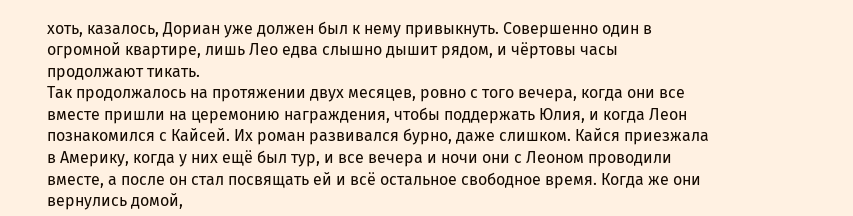хоть, казалось, Дориан уже должен был к нему привыкнуть. Совершенно один в огромной квартире, лишь Лео едва слышно дышит рядом, и чёртовы часы продолжают тикать.
Так продолжалось на протяжении двух месяцев, ровно с того вечера, когда они все вместе пришли на церемонию награждения, чтобы поддержать Юлия, и когда Леон познакомился с Кайсей. Их роман развивался бурно, даже слишком. Кайся приезжала в Америку, когда у них ещё был тур, и все вечера и ночи они с Леоном проводили вместе, а после он стал посвящать ей и всё остальное свободное время. Когда же они вернулись домой,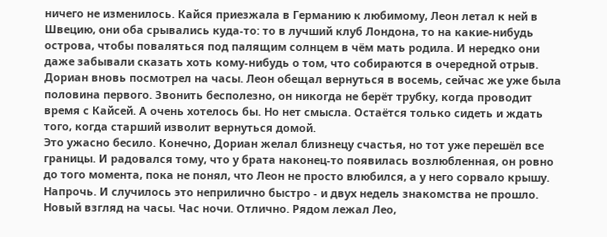ничего не изменилось. Кайся приезжала в Германию к любимому, Леон летал к ней в Швецию, они оба срывались куда-то: то в лучший клуб Лондона, то на какие-нибудь острова, чтобы поваляться под палящим солнцем в чём мать родила. И нередко они даже забывали сказать хоть кому-нибудь о том, что собираются в очередной отрыв.
Дориан вновь посмотрел на часы. Леон обещал вернуться в восемь, сейчас же уже была половина первого. Звонить бесполезно, он никогда не берёт трубку, когда проводит время с Кайсей. А очень хотелось бы. Но нет смысла. Остаётся только сидеть и ждать того, когда старший изволит вернуться домой.
Это ужасно бесило. Конечно, Дориан желал близнецу счастья, но тот уже перешёл все границы. И радовался тому, что у брата наконец-то появилась возлюбленная, он ровно до того момента, пока не понял, что Леон не просто влюбился, а у него сорвало крышу. Напрочь. И случилось это неприлично быстро - и двух недель знакомства не прошло.
Новый взгляд на часы. Час ночи. Отлично. Рядом лежал Лео,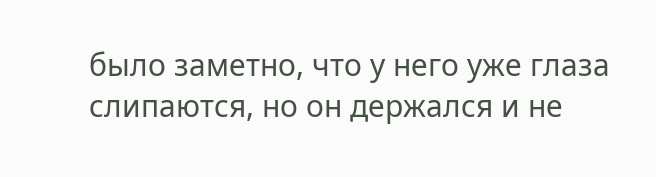было заметно, что у него уже глаза слипаются, но он держался и не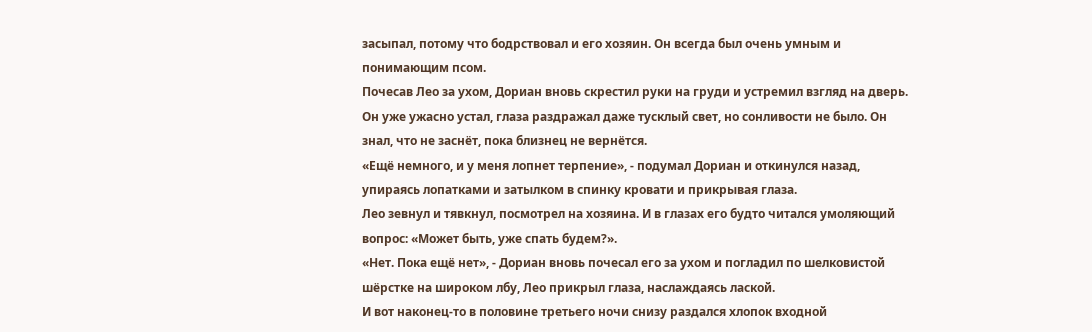засыпал, потому что бодрствовал и его хозяин. Он всегда был очень умным и понимающим псом.
Почесав Лео за ухом, Дориан вновь скрестил руки на груди и устремил взгляд на дверь. Он уже ужасно устал, глаза раздражал даже тусклый свет, но сонливости не было. Он знал, что не заснёт, пока близнец не вернётся.
«Ещё немного, и у меня лопнет терпение», - подумал Дориан и откинулся назад, упираясь лопатками и затылком в спинку кровати и прикрывая глаза.
Лео зевнул и тявкнул, посмотрел на хозяина. И в глазах его будто читался умоляющий вопрос: «Может быть, уже спать будем?».
«Нет. Пока ещё нет», - Дориан вновь почесал его за ухом и погладил по шелковистой шёрстке на широком лбу, Лео прикрыл глаза, наслаждаясь лаской.
И вот наконец-то в половине третьего ночи снизу раздался хлопок входной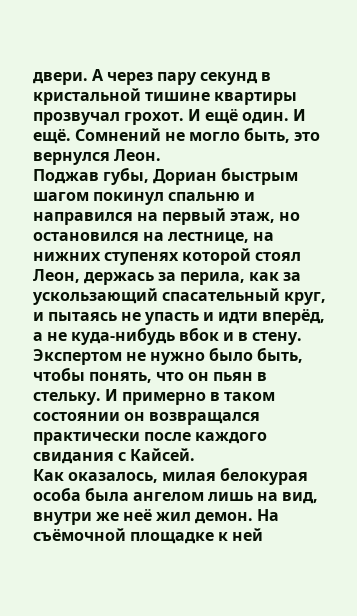двери. А через пару секунд в кристальной тишине квартиры прозвучал грохот. И ещё один. И ещё. Сомнений не могло быть, это вернулся Леон.
Поджав губы, Дориан быстрым шагом покинул спальню и направился на первый этаж, но остановился на лестнице, на нижних ступенях которой стоял Леон, держась за перила, как за ускользающий спасательный круг, и пытаясь не упасть и идти вперёд, а не куда-нибудь вбок и в стену. Экспертом не нужно было быть, чтобы понять, что он пьян в стельку. И примерно в таком состоянии он возвращался практически после каждого свидания с Кайсей.
Как оказалось, милая белокурая особа была ангелом лишь на вид, внутри же неё жил демон. На съёмочной площадке к ней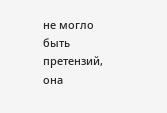не могло быть претензий, она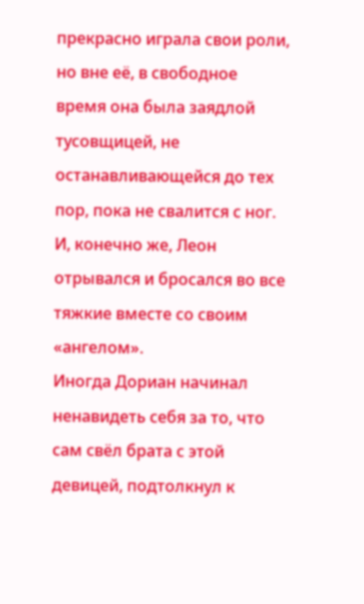прекрасно играла свои роли, но вне её, в свободное время она была заядлой тусовщицей, не останавливающейся до тех пор, пока не свалится с ног. И, конечно же, Леон отрывался и бросался во все тяжкие вместе со своим «ангелом».
Иногда Дориан начинал ненавидеть себя за то, что сам свёл брата с этой девицей, подтолкнул к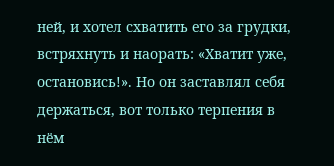ней, и хотел схватить его за грудки, встряхнуть и наорать: «Хватит уже, остановись!». Но он заставлял себя держаться, вот только терпения в нём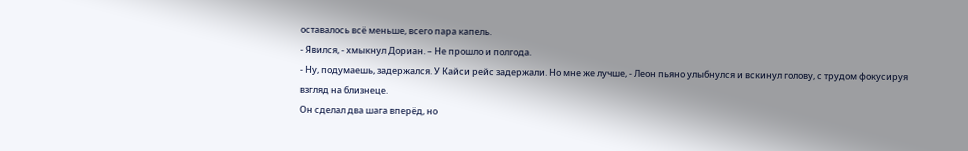оставалось всё меньше, всего пара капель.
- Явился, - хмыкнул Дориан. – Не прошло и полгода.
- Ну, подумаешь, задержался. У Кайси рейс задержали. Но мне же лучше, - Леон пьяно улыбнулся и вскинул голову, с трудом фокусируя взгляд на близнеце.
Он сделал два шага вперёд, но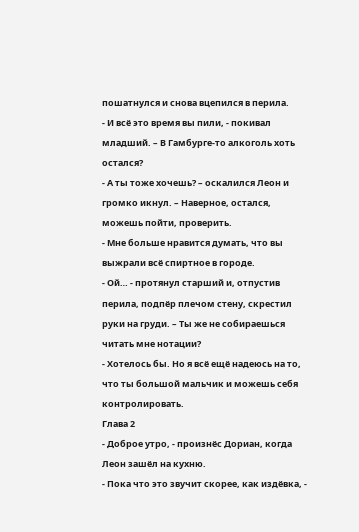пошатнулся и снова вцепился в перила.
- И всё это время вы пили, - покивал младший. – В Гамбурге-то алкоголь хоть остался?
- А ты тоже хочешь? – оскалился Леон и громко икнул. – Наверное, остался, можешь пойти, проверить.
- Мне больше нравится думать, что вы выжрали всё спиртное в городе.
- Ой… - протянул старший и, отпустив перила, подпёр плечом стену, скрестил руки на груди. – Ты же не собираешься читать мне нотации?
- Хотелось бы. Но я всё ещё надеюсь на то, что ты большой мальчик и можешь себя контролировать.
Глава 2
- Доброе утро, - произнёс Дориан, когда Леон зашёл на кухню.
- Пока что это звучит скорее, как издёвка, -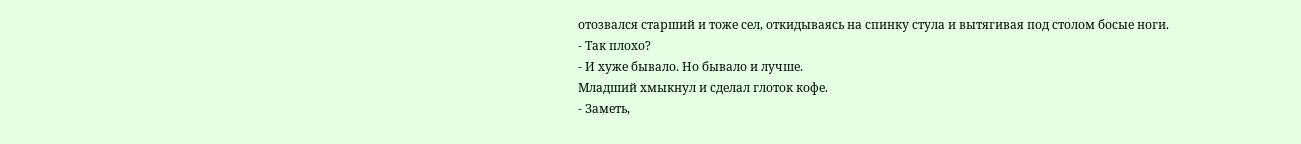отозвался старший и тоже сел, откидываясь на спинку стула и вытягивая под столом босые ноги.
- Так плохо?
- И хуже бывало. Но бывало и лучше.
Младший хмыкнул и сделал глоток кофе.
- Заметь,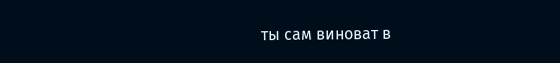ты сам виноват в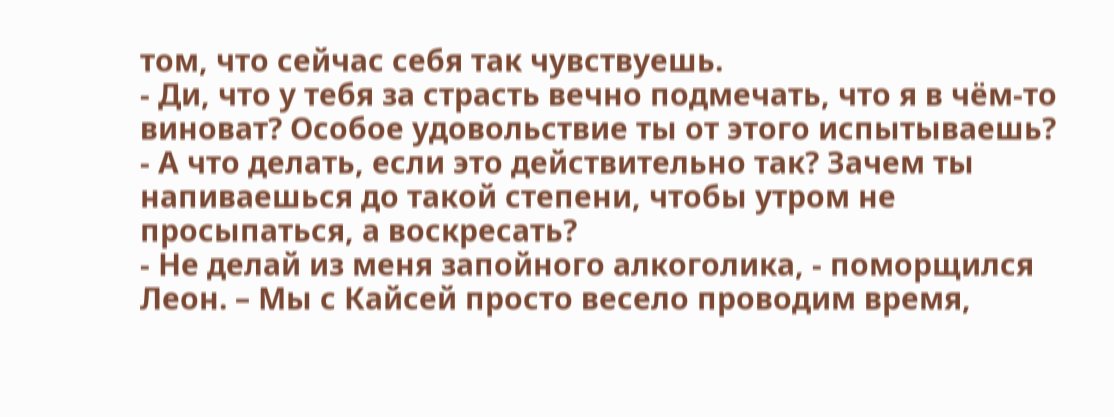том, что сейчас себя так чувствуешь.
- Ди, что у тебя за страсть вечно подмечать, что я в чём-то виноват? Особое удовольствие ты от этого испытываешь?
- А что делать, если это действительно так? Зачем ты напиваешься до такой степени, чтобы утром не просыпаться, а воскресать?
- Не делай из меня запойного алкоголика, - поморщился Леон. – Мы с Кайсей просто весело проводим время,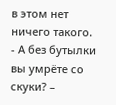в этом нет ничего такого.
- А без бутылки вы умрёте со скуки? –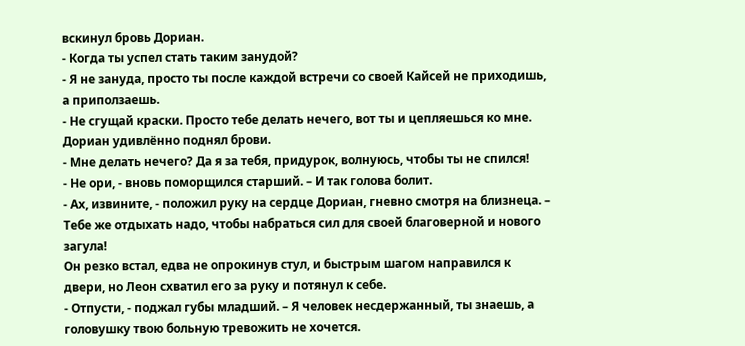вскинул бровь Дориан.
- Когда ты успел стать таким занудой?
- Я не зануда, просто ты после каждой встречи со своей Кайсей не приходишь, а приползаешь.
- Не сгущай краски. Просто тебе делать нечего, вот ты и цепляешься ко мне.
Дориан удивлённо поднял брови.
- Мне делать нечего? Да я за тебя, придурок, волнуюсь, чтобы ты не спился!
- Не ори, - вновь поморщился старший. – И так голова болит.
- Ах, извините, - положил руку на сердце Дориан, гневно смотря на близнеца. – Тебе же отдыхать надо, чтобы набраться сил для своей благоверной и нового загула!
Он резко встал, едва не опрокинув стул, и быстрым шагом направился к двери, но Леон схватил его за руку и потянул к себе.
- Отпусти, - поджал губы младший. – Я человек несдержанный, ты знаешь, а головушку твою больную тревожить не хочется.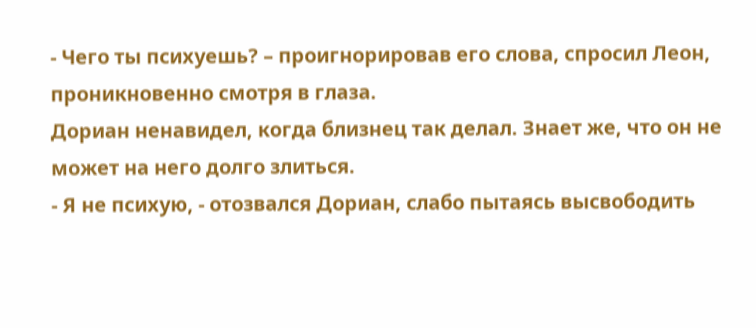- Чего ты психуешь? – проигнорировав его слова, спросил Леон, проникновенно смотря в глаза.
Дориан ненавидел, когда близнец так делал. Знает же, что он не может на него долго злиться.
- Я не психую, - отозвался Дориан, слабо пытаясь высвободить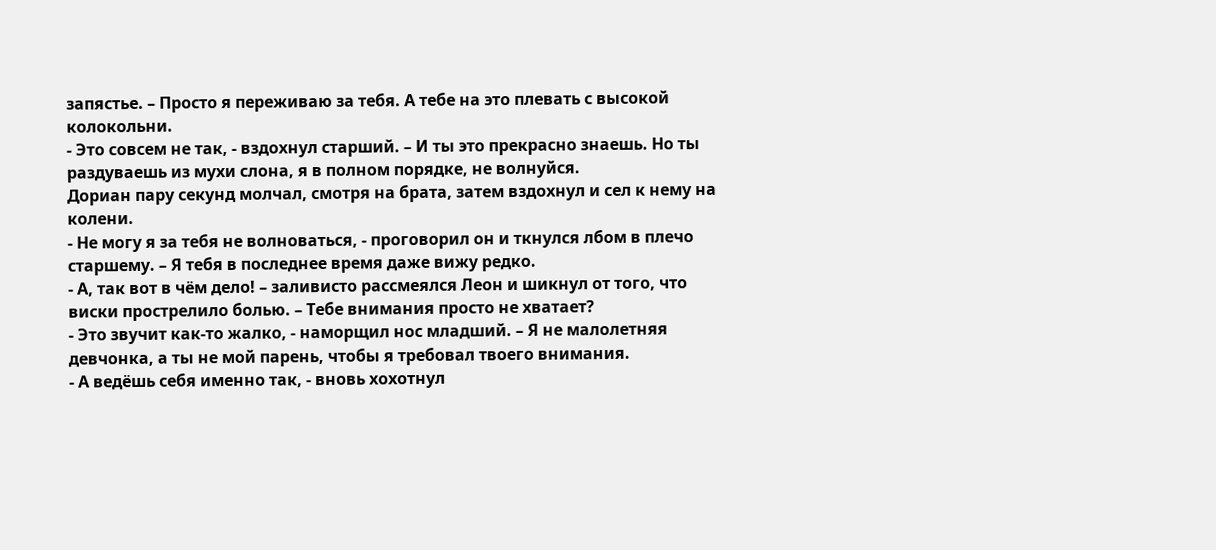запястье. – Просто я переживаю за тебя. А тебе на это плевать с высокой колокольни.
- Это совсем не так, - вздохнул старший. – И ты это прекрасно знаешь. Но ты раздуваешь из мухи слона, я в полном порядке, не волнуйся.
Дориан пару секунд молчал, смотря на брата, затем вздохнул и сел к нему на колени.
- Не могу я за тебя не волноваться, - проговорил он и ткнулся лбом в плечо старшему. – Я тебя в последнее время даже вижу редко.
- А, так вот в чём дело! – заливисто рассмеялся Леон и шикнул от того, что виски прострелило болью. – Тебе внимания просто не хватает?
- Это звучит как-то жалко, - наморщил нос младший. – Я не малолетняя девчонка, а ты не мой парень, чтобы я требовал твоего внимания.
- А ведёшь себя именно так, - вновь хохотнул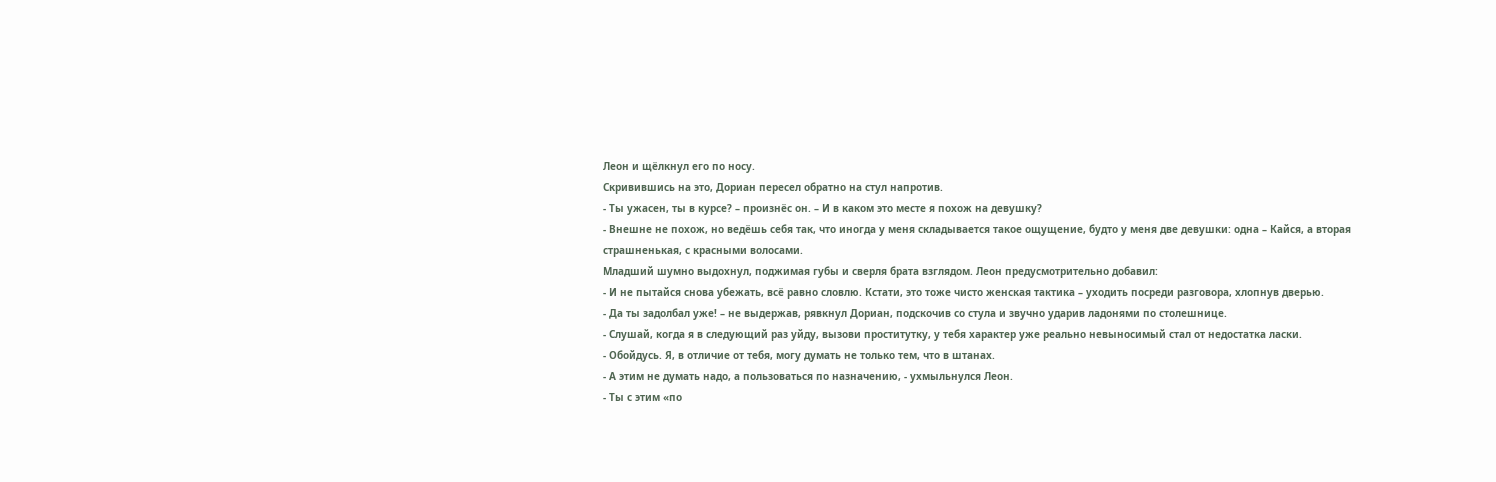Леон и щёлкнул его по носу.
Скривившись на это, Дориан пересел обратно на стул напротив.
- Ты ужасен, ты в курсе? – произнёс он. – И в каком это месте я похож на девушку?
- Внешне не похож, но ведёшь себя так, что иногда у меня складывается такое ощущение, будто у меня две девушки: одна – Кайся, а вторая страшненькая, с красными волосами.
Младший шумно выдохнул, поджимая губы и сверля брата взглядом. Леон предусмотрительно добавил:
- И не пытайся снова убежать, всё равно словлю. Кстати, это тоже чисто женская тактика – уходить посреди разговора, хлопнув дверью.
- Да ты задолбал уже! – не выдержав, рявкнул Дориан, подскочив со стула и звучно ударив ладонями по столешнице.
- Слушай, когда я в следующий раз уйду, вызови проститутку, у тебя характер уже реально невыносимый стал от недостатка ласки.
- Обойдусь. Я, в отличие от тебя, могу думать не только тем, что в штанах.
- А этим не думать надо, а пользоваться по назначению, - ухмыльнулся Леон.
- Ты с этим «по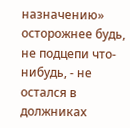назначению» осторожнее будь, не подцепи что-нибудь, - не остался в должниках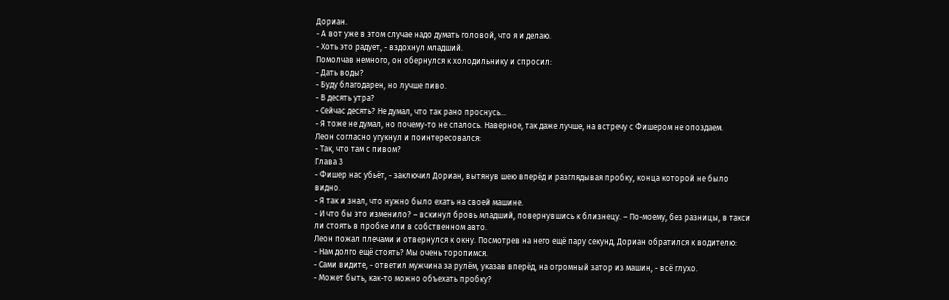Дориан.
- А вот уже в этом случае надо думать головой, что я и делаю.
- Хоть это радует, - вздохнул младший.
Помолчав немного, он обернулся к холодильнику и спросил:
- Дать воды?
- Буду благодарен, но лучше пиво.
- В десять утра?
- Сейчас десять? Не думал, что так рано проснусь…
- Я тоже не думал, но почему-то не спалось. Наверное, так даже лучше, на встречу с Фишером не опоздаем.
Леон согласно угукнул и поинтересовался:
- Так, что там с пивом?
Глава 3
- Фишер нас убьёт, - заключил Дориан, вытянув шею вперёд и разглядывая пробку, конца которой не было видно.
- Я так и знал, что нужно было ехать на своей машине.
- И что бы это изменило? – вскинул бровь младший, повернувшись к близнецу. – По-моему, без разницы, в такси ли стоять в пробке или в собственном авто.
Леон пожал плечами и отвернулся к окну. Посмотрев на него ещё пару секунд, Дориан обратился к водителю:
- Нам долго ещё стоять? Мы очень торопимся.
- Сами видите, - ответил мужчина за рулём, указав вперёд, на огромный затор из машин, - всё глухо.
- Может быть, как-то можно объехать пробку?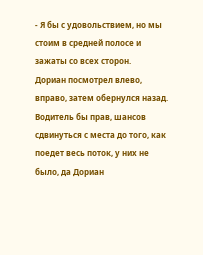- Я бы с удовольствием, но мы стоим в средней полосе и зажаты со всех сторон.
Дориан посмотрел влево, вправо, затем обернулся назад. Водитель бы прав, шансов сдвинуться с места до того, как поедет весь поток, у них не было, да Дориан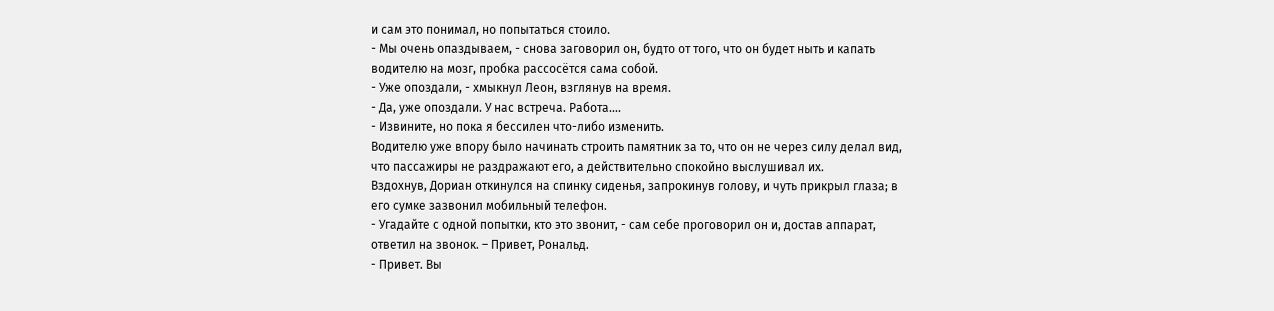и сам это понимал, но попытаться стоило.
- Мы очень опаздываем, - снова заговорил он, будто от того, что он будет ныть и капать водителю на мозг, пробка рассосётся сама собой.
- Уже опоздали, - хмыкнул Леон, взглянув на время.
- Да, уже опоздали. У нас встреча. Работа….
- Извините, но пока я бессилен что-либо изменить.
Водителю уже впору было начинать строить памятник за то, что он не через силу делал вид, что пассажиры не раздражают его, а действительно спокойно выслушивал их.
Вздохнув, Дориан откинулся на спинку сиденья, запрокинув голову, и чуть прикрыл глаза; в его сумке зазвонил мобильный телефон.
- Угадайте с одной попытки, кто это звонит, - сам себе проговорил он и, достав аппарат, ответил на звонок. – Привет, Рональд.
- Привет. Вы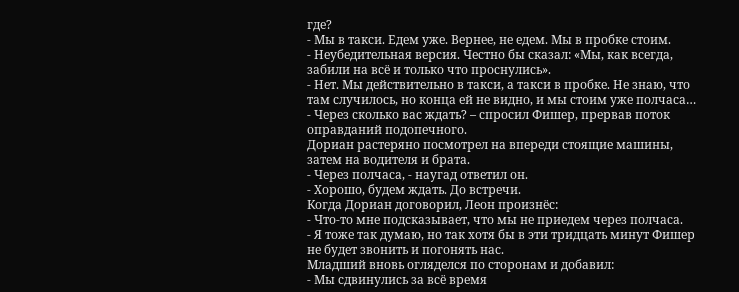где?
- Мы в такси. Едем уже. Вернее, не едем. Мы в пробке стоим.
- Неубедительная версия. Честно бы сказал: «Мы, как всегда, забили на всё и только что проснулись».
- Нет. Мы действительно в такси, а такси в пробке. Не знаю, что там случилось, но конца ей не видно, и мы стоим уже полчаса…
- Через сколько вас ждать? – спросил Фишер, прервав поток оправданий подопечного.
Дориан растеряно посмотрел на впереди стоящие машины, затем на водителя и брата.
- Через полчаса, - наугад ответил он.
- Хорошо, будем ждать. До встречи.
Когда Дориан договорил, Леон произнёс:
- Что-то мне подсказывает, что мы не приедем через полчаса.
- Я тоже так думаю, но так хотя бы в эти тридцать минут Фишер не будет звонить и погонять нас.
Младший вновь огляделся по сторонам и добавил:
- Мы сдвинулись за всё время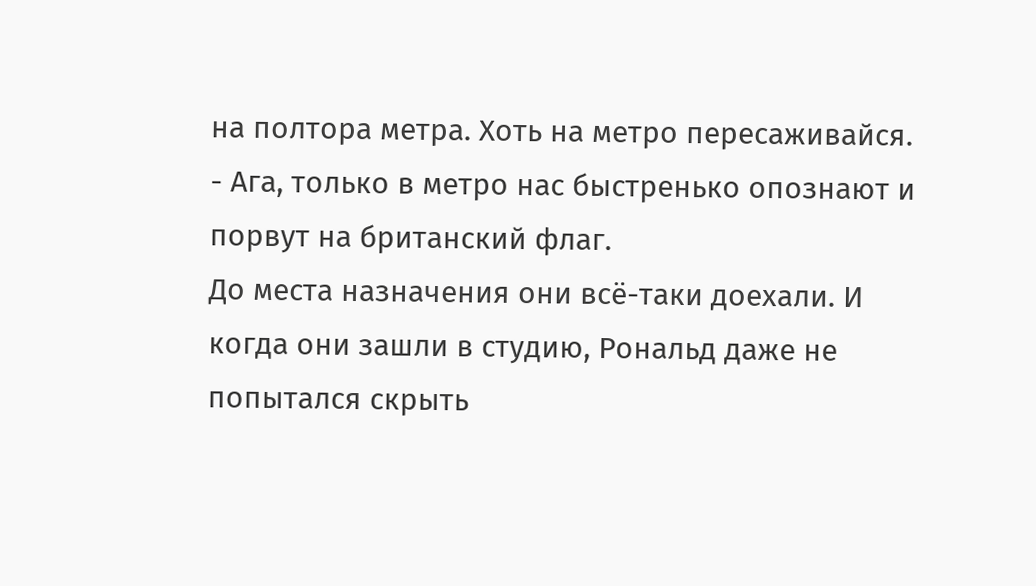на полтора метра. Хоть на метро пересаживайся.
- Ага, только в метро нас быстренько опознают и порвут на британский флаг.
До места назначения они всё-таки доехали. И когда они зашли в студию, Рональд даже не попытался скрыть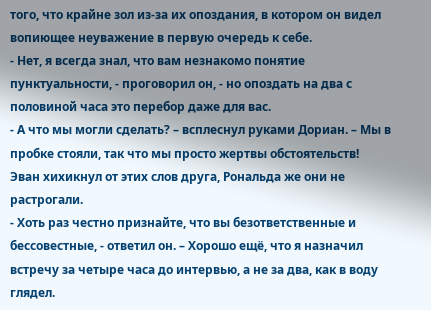того, что крайне зол из-за их опоздания, в котором он видел вопиющее неуважение в первую очередь к себе.
- Нет, я всегда знал, что вам незнакомо понятие пунктуальности, - проговорил он, - но опоздать на два с половиной часа это перебор даже для вас.
- А что мы могли сделать? – всплеснул руками Дориан. – Мы в пробке стояли, так что мы просто жертвы обстоятельств!
Эван хихикнул от этих слов друга, Рональда же они не растрогали.
- Хоть раз честно признайте, что вы безответственные и бессовестные, - ответил он. – Хорошо ещё, что я назначил встречу за четыре часа до интервью, а не за два, как в воду глядел.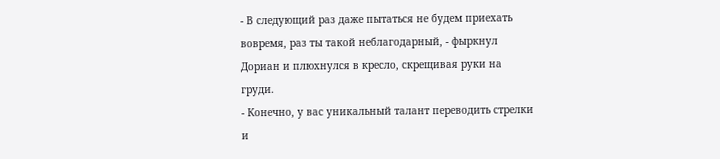- В следующий раз даже пытаться не будем приехать вовремя, раз ты такой неблагодарный, - фыркнул Дориан и плюхнулся в кресло, скрещивая руки на груди.
- Конечно, у вас уникальный талант переводить стрелки и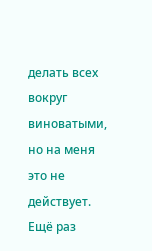делать всех вокруг виноватыми, но на меня это не действует. Ещё раз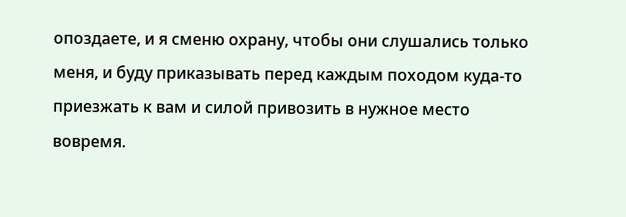опоздаете, и я сменю охрану, чтобы они слушались только меня, и буду приказывать перед каждым походом куда-то приезжать к вам и силой привозить в нужное место вовремя.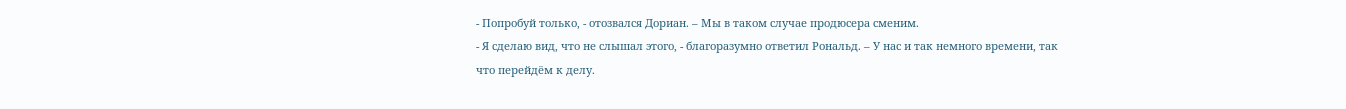- Попробуй только, - отозвался Дориан. – Мы в таком случае продюсера сменим.
- Я сделаю вид, что не слышал этого, - благоразумно ответил Рональд. – У нас и так немного времени, так что перейдём к делу.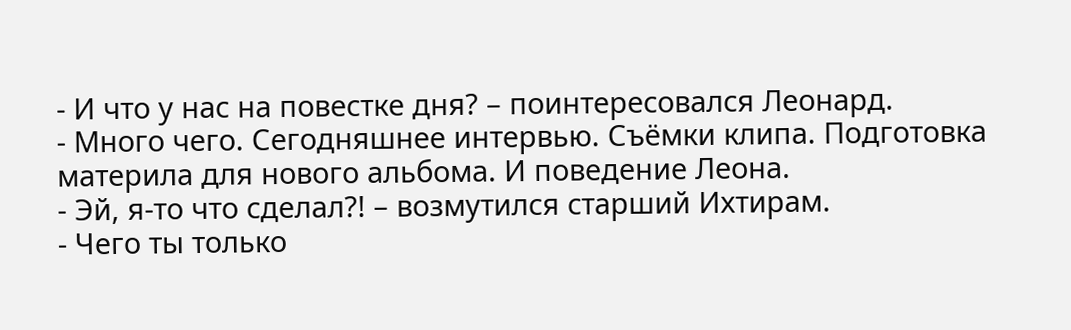- И что у нас на повестке дня? – поинтересовался Леонард.
- Много чего. Сегодняшнее интервью. Съёмки клипа. Подготовка материла для нового альбома. И поведение Леона.
- Эй, я-то что сделал?! – возмутился старший Ихтирам.
- Чего ты только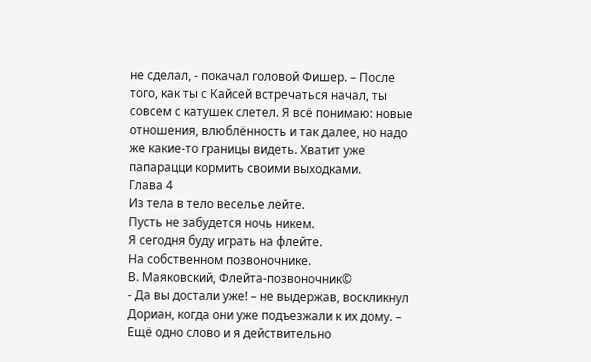не сделал, - покачал головой Фишер. – После того, как ты с Кайсей встречаться начал, ты совсем с катушек слетел. Я всё понимаю: новые отношения, влюблённость и так далее, но надо же какие-то границы видеть. Хватит уже папарацци кормить своими выходками.
Глава 4
Из тела в тело веселье лейте.
Пусть не забудется ночь никем.
Я сегодня буду играть на флейте.
На собственном позвоночнике.
В. Маяковский, Флейта-позвоночник©
- Да вы достали уже! – не выдержав, воскликнул Дориан, когда они уже подъезжали к их дому. – Ещё одно слово и я действительно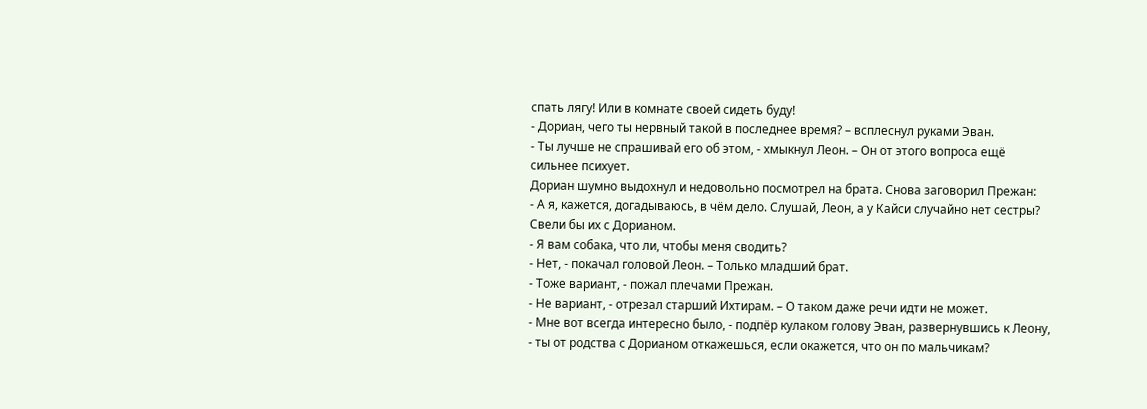спать лягу! Или в комнате своей сидеть буду!
- Дориан, чего ты нервный такой в последнее время? – всплеснул руками Эван.
- Ты лучше не спрашивай его об этом, - хмыкнул Леон. – Он от этого вопроса ещё сильнее психует.
Дориан шумно выдохнул и недовольно посмотрел на брата. Снова заговорил Прежан:
- А я, кажется, догадываюсь, в чём дело. Слушай, Леон, а у Кайси случайно нет сестры? Свели бы их с Дорианом.
- Я вам собака, что ли, чтобы меня сводить?
- Нет, - покачал головой Леон. – Только младший брат.
- Тоже вариант, - пожал плечами Прежан.
- Не вариант, - отрезал старший Ихтирам. – О таком даже речи идти не может.
- Мне вот всегда интересно было, - подпёр кулаком голову Эван, развернувшись к Леону, - ты от родства с Дорианом откажешься, если окажется, что он по мальчикам?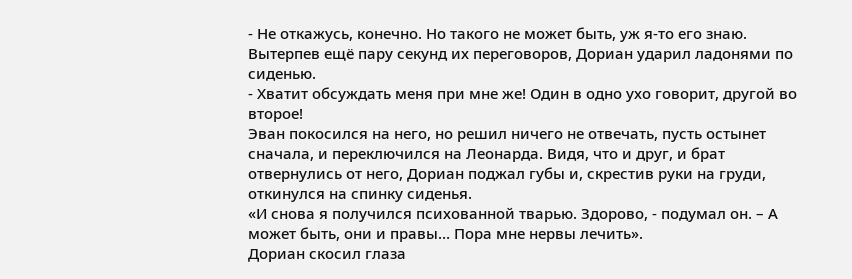- Не откажусь, конечно. Но такого не может быть, уж я-то его знаю.
Вытерпев ещё пару секунд их переговоров, Дориан ударил ладонями по сиденью.
- Хватит обсуждать меня при мне же! Один в одно ухо говорит, другой во второе!
Эван покосился на него, но решил ничего не отвечать, пусть остынет сначала, и переключился на Леонарда. Видя, что и друг, и брат отвернулись от него, Дориан поджал губы и, скрестив руки на груди, откинулся на спинку сиденья.
«И снова я получился психованной тварью. Здорово, - подумал он. – А может быть, они и правы… Пора мне нервы лечить».
Дориан скосил глаза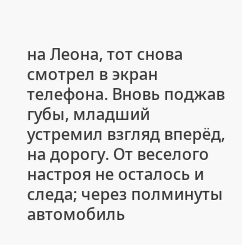на Леона, тот снова смотрел в экран телефона. Вновь поджав губы, младший устремил взгляд вперёд, на дорогу. От веселого настроя не осталось и следа; через полминуты автомобиль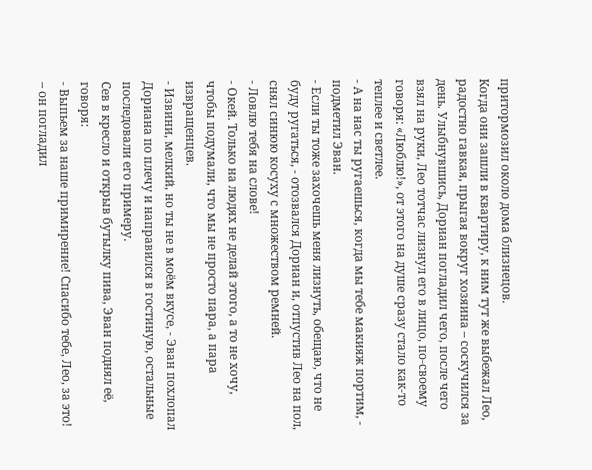притормозил около дома близнецов.
Когда они зашли в квартиру, к ним тут же выбежал Лео, радостно гавкая, прыгая вокруг хозяина – соскучился за день. Улыбнувшись, Дориан погладил чего, после чего взял на руки, Лео тотчас лизнул его в лицо, по-своему говоря: «Люблю!», от этого на душе сразу стало как-то теплее и светлее.
- А на нас ты ругаешься, когда мы тебе макияж портим, - подметил Эван.
- Если ты тоже захочешь меня лизнуть, обещаю, что не буду ругаться, - отозвался Дориан и, отпустив Лео на пол, снял синюю косуху с множеством ремней.
- Ловлю тебя на слове!
- Окей. Только на людях не делай этого, а то не хочу, чтобы подумали, что мы не просто пара, а пара извращенцев.
- Извини, мелкий, но ты не в моём вкусе, - Эван похлопал Дориана по плечу и направился в гостиную, остальные последовали его примеру.
Сев в кресло и открыв бутылку пива, Эван поднял её, говоря:
- Выпьем за наше примирение! Спасибо тебе, Лео, за это! – он погладил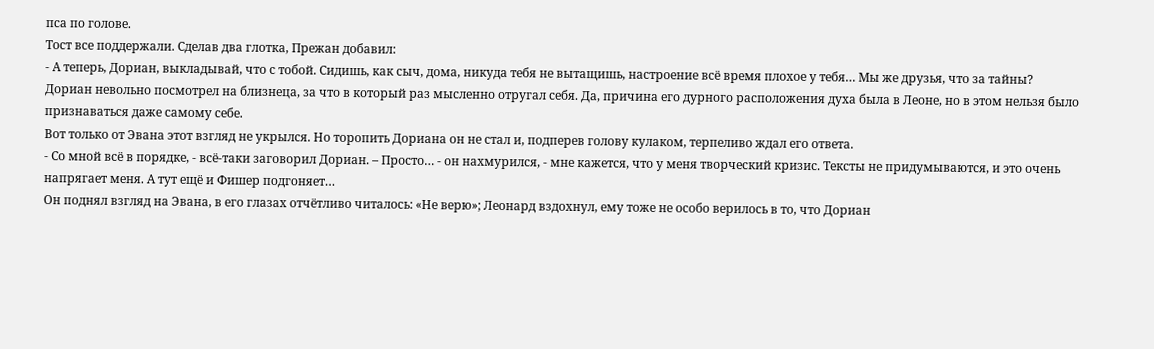пса по голове.
Тост все поддержали. Сделав два глотка, Прежан добавил:
- А теперь, Дориан, выкладывай, что с тобой. Сидишь, как сыч, дома, никуда тебя не вытащишь, настроение всё время плохое у тебя… Мы же друзья, что за тайны?
Дориан невольно посмотрел на близнеца, за что в который раз мысленно отругал себя. Да, причина его дурного расположения духа была в Леоне, но в этом нельзя было признаваться даже самому себе.
Вот только от Эвана этот взгляд не укрылся. Но торопить Дориана он не стал и, подперев голову кулаком, терпеливо ждал его ответа.
- Со мной всё в порядке, - всё-таки заговорил Дориан. – Просто… - он нахмурился, - мне кажется, что у меня творческий кризис. Тексты не придумываются, и это очень напрягает меня. А тут ещё и Фишер подгоняет…
Он поднял взгляд на Эвана, в его глазах отчётливо читалось: «Не верю»; Леонард вздохнул, ему тоже не особо верилось в то, что Дориан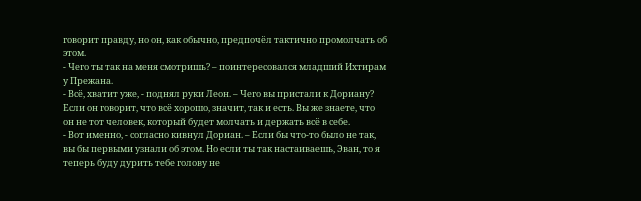говорит правду, но он, как обычно, предпочёл тактично промолчать об этом.
- Чего ты так на меня смотришь? – поинтересовался младший Ихтирам у Прежана.
- Всё, хватит уже, - поднял руки Леон. – Чего вы пристали к Дориану? Если он говорит, что всё хорошо, значит, так и есть. Вы же знаете, что он не тот человек, который будет молчать и держать всё в себе.
- Вот именно, - согласно кивнул Дориан. – Если бы что-то было не так, вы бы первыми узнали об этом. Но если ты так настаиваешь, Эван, то я теперь буду дурить тебе голову не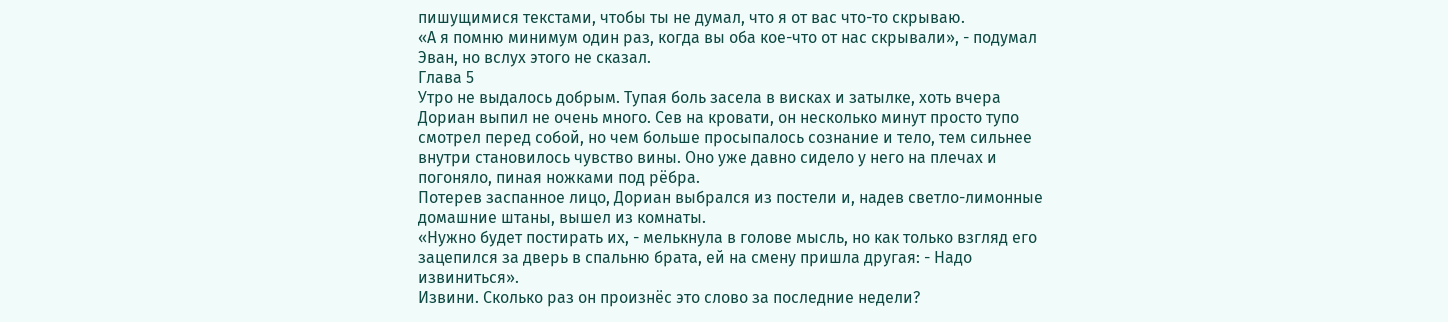пишущимися текстами, чтобы ты не думал, что я от вас что-то скрываю.
«А я помню минимум один раз, когда вы оба кое-что от нас скрывали», - подумал Эван, но вслух этого не сказал.
Глава 5
Утро не выдалось добрым. Тупая боль засела в висках и затылке, хоть вчера Дориан выпил не очень много. Сев на кровати, он несколько минут просто тупо смотрел перед собой, но чем больше просыпалось сознание и тело, тем сильнее внутри становилось чувство вины. Оно уже давно сидело у него на плечах и погоняло, пиная ножками под рёбра.
Потерев заспанное лицо, Дориан выбрался из постели и, надев светло-лимонные домашние штаны, вышел из комнаты.
«Нужно будет постирать их, - мелькнула в голове мысль, но как только взгляд его зацепился за дверь в спальню брата, ей на смену пришла другая: - Надо извиниться».
Извини. Сколько раз он произнёс это слово за последние недели?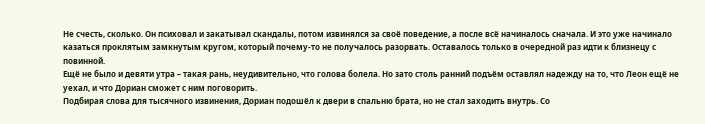Не счесть, сколько. Он психовал и закатывал скандалы, потом извинялся за своё поведение, а после всё начиналось сначала. И это уже начинало казаться проклятым замкнутым кругом, который почему-то не получалось разорвать. Оставалось только в очередной раз идти к близнецу с повинной.
Ещё не было и девяти утра – такая рань, неудивительно, что голова болела. Но зато столь ранний подъём оставлял надежду на то, что Леон ещё не уехал, и что Дориан сможет с ним поговорить.
Подбирая слова для тысячного извинения, Дориан подошёл к двери в спальню брата, но не стал заходить внутрь. Со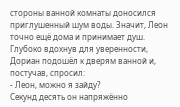стороны ванной комнаты доносился приглушенный шум воды. Значит, Леон точно ещё дома и принимает душ.
Глубоко вдохнув для уверенности, Дориан подошёл к дверям ванной и, постучав, спросил:
- Леон, можно я зайду?
Секунд десять он напряжённо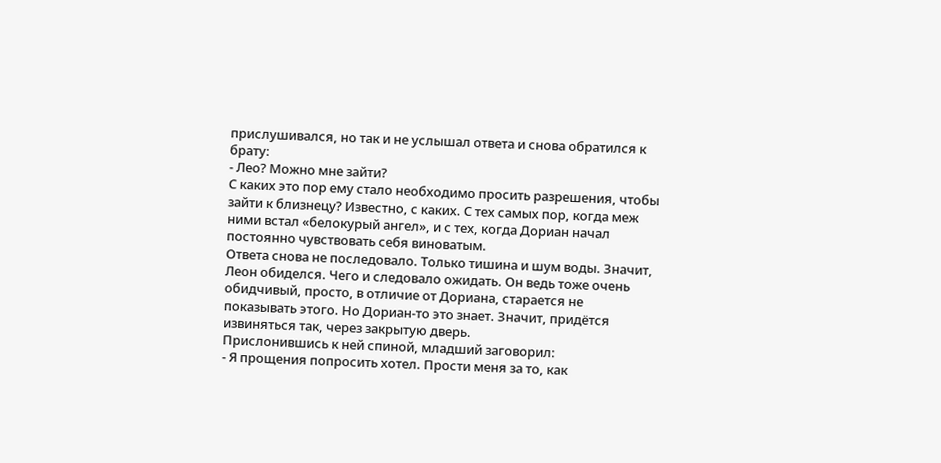прислушивался, но так и не услышал ответа и снова обратился к брату:
- Лео? Можно мне зайти?
С каких это пор ему стало необходимо просить разрешения, чтобы зайти к близнецу? Известно, с каких. С тех самых пор, когда меж ними встал «белокурый ангел», и с тех, когда Дориан начал постоянно чувствовать себя виноватым.
Ответа снова не последовало. Только тишина и шум воды. Значит, Леон обиделся. Чего и следовало ожидать. Он ведь тоже очень обидчивый, просто, в отличие от Дориана, старается не показывать этого. Но Дориан-то это знает. Значит, придётся извиняться так, через закрытую дверь.
Прислонившись к ней спиной, младший заговорил:
- Я прощения попросить хотел. Прости меня за то, как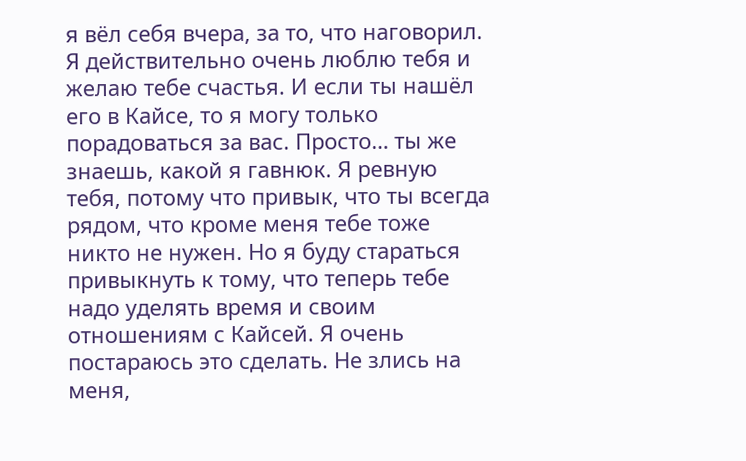я вёл себя вчера, за то, что наговорил. Я действительно очень люблю тебя и желаю тебе счастья. И если ты нашёл его в Кайсе, то я могу только порадоваться за вас. Просто… ты же знаешь, какой я гавнюк. Я ревную тебя, потому что привык, что ты всегда рядом, что кроме меня тебе тоже никто не нужен. Но я буду стараться привыкнуть к тому, что теперь тебе надо уделять время и своим отношениям с Кайсей. Я очень постараюсь это сделать. Не злись на меня,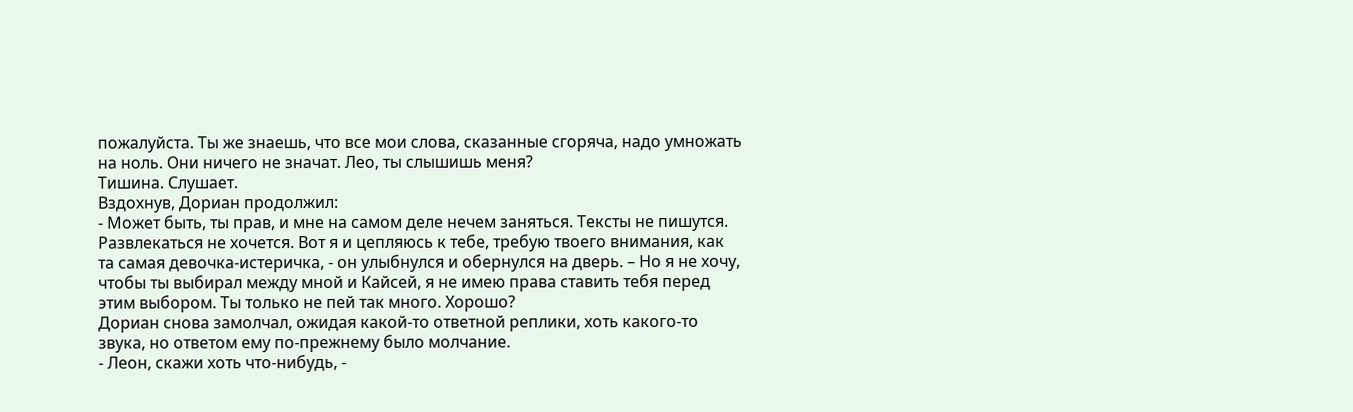пожалуйста. Ты же знаешь, что все мои слова, сказанные сгоряча, надо умножать на ноль. Они ничего не значат. Лео, ты слышишь меня?
Тишина. Слушает.
Вздохнув, Дориан продолжил:
- Может быть, ты прав, и мне на самом деле нечем заняться. Тексты не пишутся. Развлекаться не хочется. Вот я и цепляюсь к тебе, требую твоего внимания, как та самая девочка-истеричка, - он улыбнулся и обернулся на дверь. – Но я не хочу, чтобы ты выбирал между мной и Кайсей, я не имею права ставить тебя перед этим выбором. Ты только не пей так много. Хорошо?
Дориан снова замолчал, ожидая какой-то ответной реплики, хоть какого-то звука, но ответом ему по-прежнему было молчание.
- Леон, скажи хоть что-нибудь, -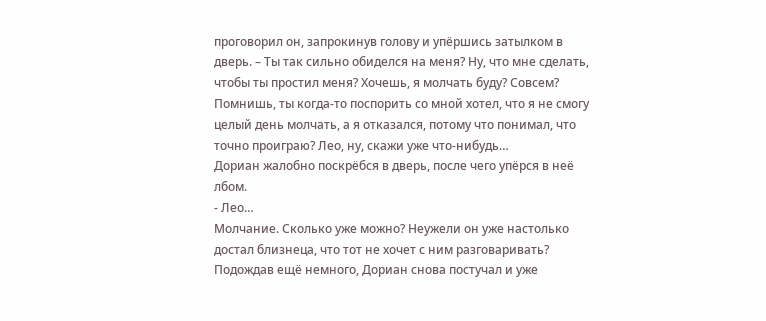проговорил он, запрокинув голову и упёршись затылком в дверь. – Ты так сильно обиделся на меня? Ну, что мне сделать, чтобы ты простил меня? Хочешь, я молчать буду? Совсем? Помнишь, ты когда-то поспорить со мной хотел, что я не смогу целый день молчать, а я отказался, потому что понимал, что точно проиграю? Лео, ну, скажи уже что-нибудь…
Дориан жалобно поскрёбся в дверь, после чего упёрся в неё лбом.
- Лео…
Молчание. Сколько уже можно? Неужели он уже настолько достал близнеца, что тот не хочет с ним разговаривать?
Подождав ещё немного, Дориан снова постучал и уже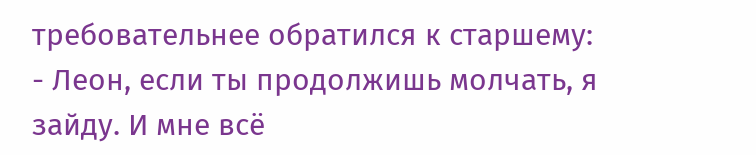требовательнее обратился к старшему:
- Леон, если ты продолжишь молчать, я зайду. И мне всё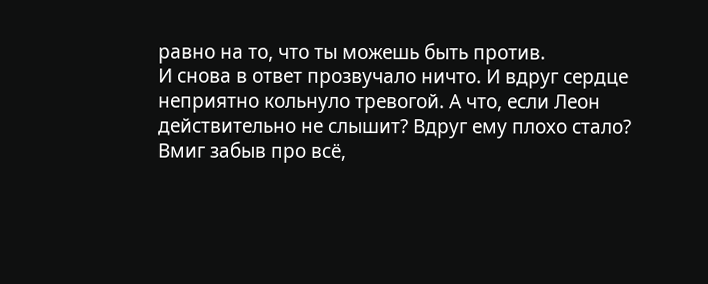равно на то, что ты можешь быть против.
И снова в ответ прозвучало ничто. И вдруг сердце неприятно кольнуло тревогой. А что, если Леон действительно не слышит? Вдруг ему плохо стало?
Вмиг забыв про всё,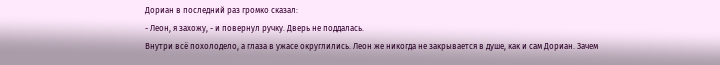Дориан в последний раз громко сказал:
- Леон, я захожу, - и повернул ручку. Дверь не поддалась.
Внутри всё похолодело, а глаза в ужасе округлились. Леон же никогда не закрывается в душе, как и сам Дориан. Зачем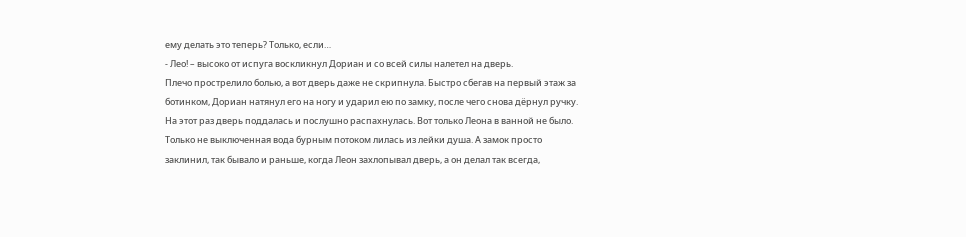ему делать это теперь? Только, если…
- Лео! – высоко от испуга воскликнул Дориан и со всей силы налетел на дверь.
Плечо прострелило болью, а вот дверь даже не скрипнула. Быстро сбегав на первый этаж за ботинком, Дориан натянул его на ногу и ударил ею по замку, после чего снова дёрнул ручку. На этот раз дверь поддалась и послушно распахнулась. Вот только Леона в ванной не было. Только не выключенная вода бурным потоком лилась из лейки душа. А замок просто заклинил, так бывало и раньше, когда Леон захлопывал дверь, а он делал так всегда,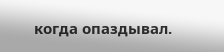когда опаздывал.